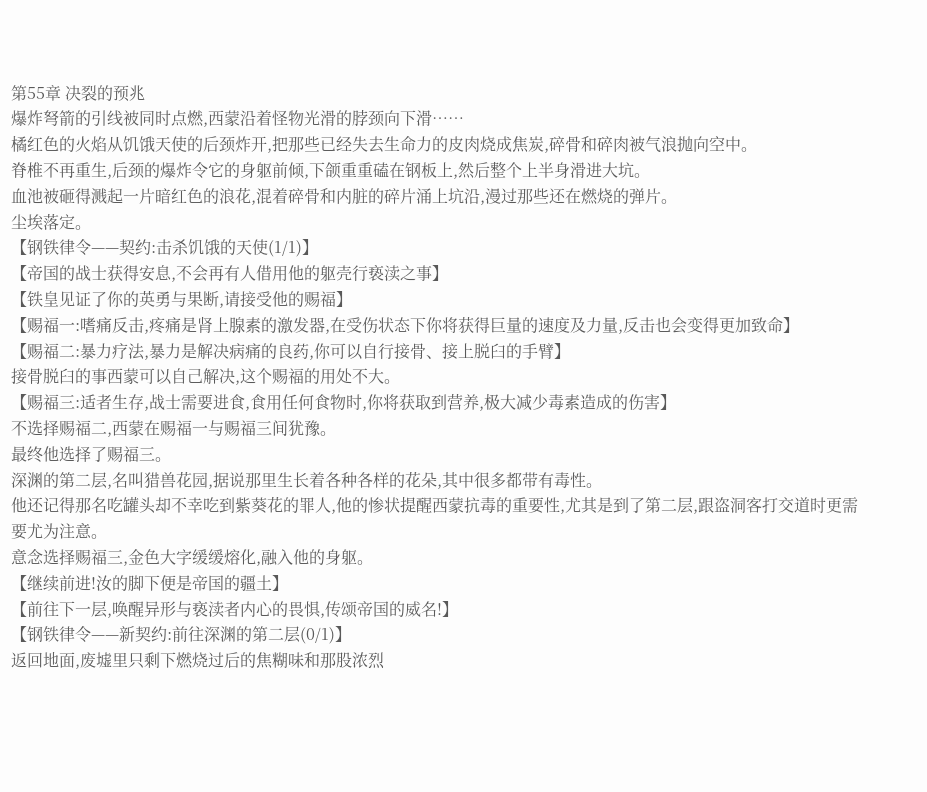第55章 决裂的预兆
爆炸弩箭的引线被同时点燃,西蒙沿着怪物光滑的脖颈向下滑……
橘红色的火焰从饥饿天使的后颈炸开,把那些已经失去生命力的皮肉烧成焦炭,碎骨和碎肉被气浪抛向空中。
脊椎不再重生,后颈的爆炸令它的身躯前倾,下颌重重磕在钢板上,然后整个上半身滑进大坑。
血池被砸得溅起一片暗红色的浪花,混着碎骨和内脏的碎片涌上坑沿,漫过那些还在燃烧的弹片。
尘埃落定。
【钢铁律令——契约:击杀饥饿的天使(1/1)】
【帝国的战士获得安息,不会再有人借用他的躯壳行亵渎之事】
【铁皇见证了你的英勇与果断,请接受他的赐福】
【赐福一:嗜痛反击,疼痛是肾上腺素的激发器,在受伤状态下你将获得巨量的速度及力量,反击也会变得更加致命】
【赐福二:暴力疗法,暴力是解决病痛的良药,你可以自行接骨、接上脱臼的手臂】
接骨脱臼的事西蒙可以自己解决,这个赐福的用处不大。
【赐福三:适者生存,战士需要进食,食用任何食物时,你将获取到营养,极大减少毒素造成的伤害】
不选择赐福二,西蒙在赐福一与赐福三间犹豫。
最终他选择了赐福三。
深渊的第二层,名叫猎兽花园,据说那里生长着各种各样的花朵,其中很多都带有毒性。
他还记得那名吃罐头却不幸吃到紫葵花的罪人,他的惨状提醒西蒙抗毒的重要性,尤其是到了第二层,跟盗洞客打交道时更需要尤为注意。
意念选择赐福三,金色大字缓缓熔化,融入他的身躯。
【继续前进!汝的脚下便是帝国的疆土】
【前往下一层,唤醒异形与亵渎者内心的畏惧,传颂帝国的威名!】
【钢铁律令——新契约:前往深渊的第二层(0/1)】
返回地面,废墟里只剩下燃烧过后的焦糊味和那股浓烈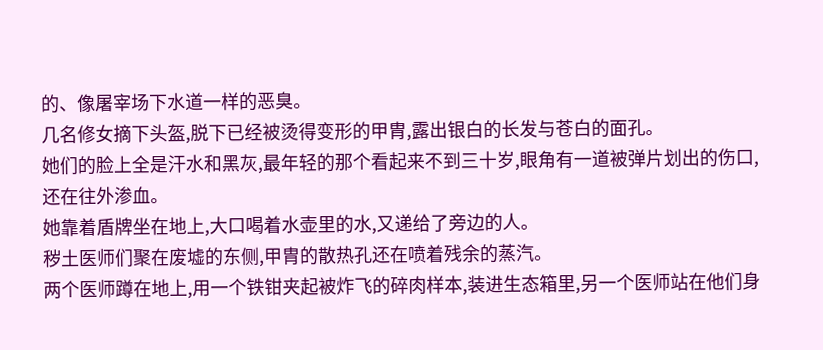的、像屠宰场下水道一样的恶臭。
几名修女摘下头盔,脱下已经被烫得变形的甲胄,露出银白的长发与苍白的面孔。
她们的脸上全是汗水和黑灰,最年轻的那个看起来不到三十岁,眼角有一道被弹片划出的伤口,还在往外渗血。
她靠着盾牌坐在地上,大口喝着水壶里的水,又递给了旁边的人。
秽土医师们聚在废墟的东侧,甲胄的散热孔还在喷着残余的蒸汽。
两个医师蹲在地上,用一个铁钳夹起被炸飞的碎肉样本,装进生态箱里,另一个医师站在他们身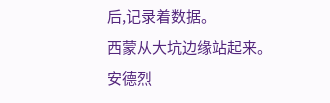后,记录着数据。
西蒙从大坑边缘站起来。
安德烈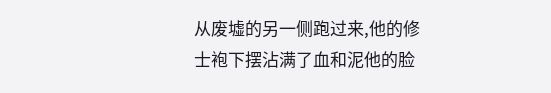从废墟的另一侧跑过来,他的修士袍下摆沾满了血和泥他的脸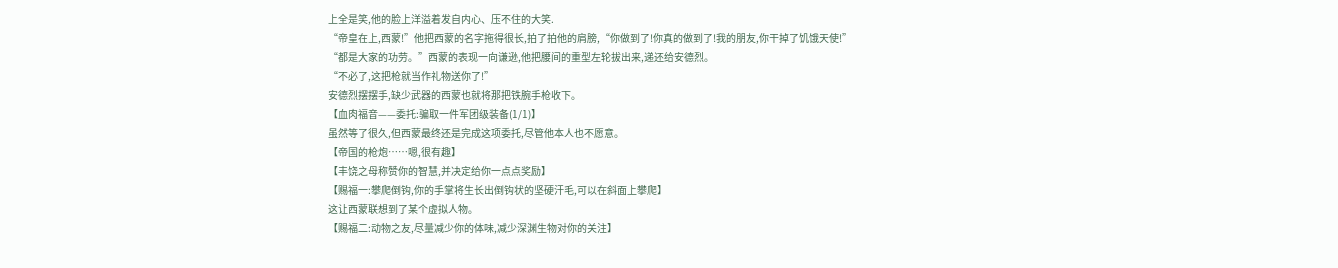上全是笑,他的脸上洋溢着发自内心、压不住的大笑.
“帝皇在上,西蒙!”他把西蒙的名字拖得很长,拍了拍他的肩膀,“你做到了!你真的做到了!我的朋友,你干掉了饥饿天使!”
“都是大家的功劳。”西蒙的表现一向谦逊,他把腰间的重型左轮拔出来,递还给安德烈。
“不必了,这把枪就当作礼物送你了!”
安德烈摆摆手,缺少武器的西蒙也就将那把铁腕手枪收下。
【血肉福音——委托:骗取一件军团级装备(1/1)】
虽然等了很久,但西蒙最终还是完成这项委托,尽管他本人也不愿意。
【帝国的枪炮……嗯,很有趣】
【丰饶之母称赞你的智慧,并决定给你一点点奖励】
【赐福一:攀爬倒钩,你的手掌将生长出倒钩状的坚硬汗毛,可以在斜面上攀爬】
这让西蒙联想到了某个虚拟人物。
【赐福二:动物之友,尽量减少你的体味,减少深渊生物对你的关注】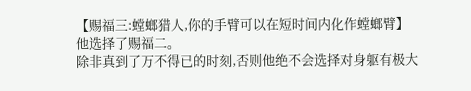【赐福三:螳螂猎人,你的手臂可以在短时间内化作螳螂臂】
他选择了赐福二。
除非真到了万不得已的时刻,否则他绝不会选择对身躯有极大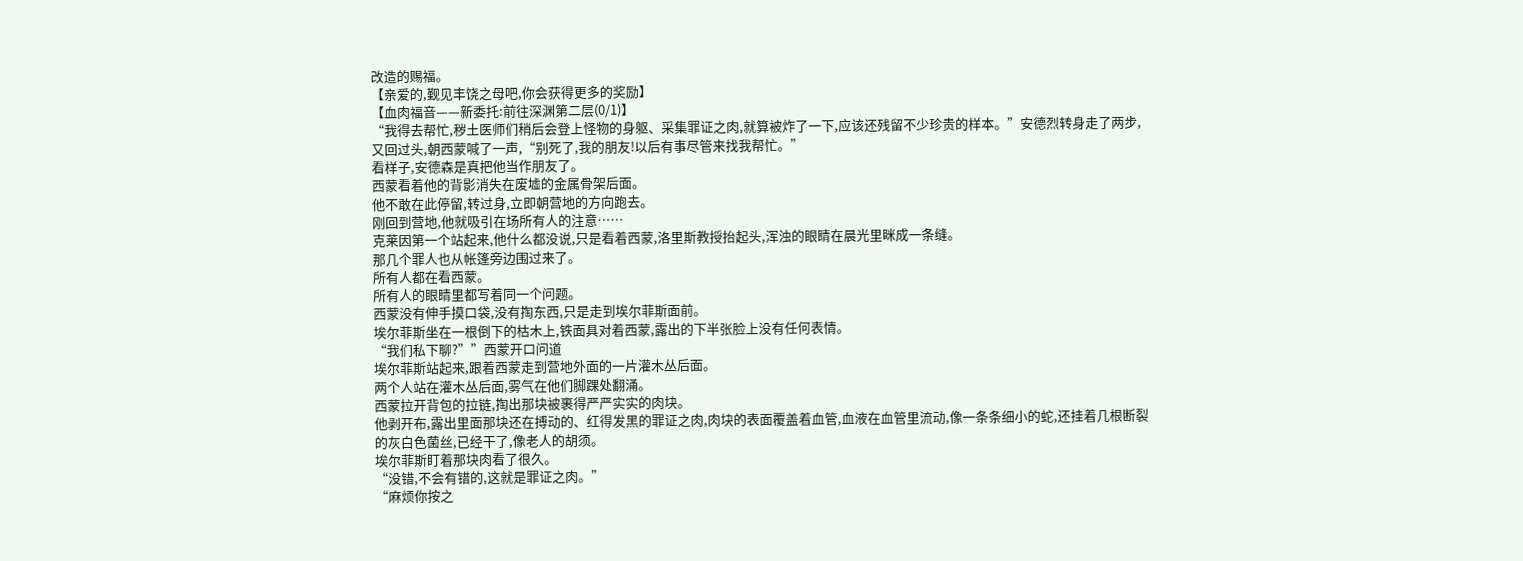改造的赐福。
【亲爱的,觐见丰饶之母吧,你会获得更多的奖励】
【血肉福音——新委托:前往深渊第二层(0/1)】
“我得去帮忙,秽土医师们稍后会登上怪物的身躯、采集罪证之肉,就算被炸了一下,应该还残留不少珍贵的样本。”安德烈转身走了两步,又回过头,朝西蒙喊了一声,“别死了,我的朋友!以后有事尽管来找我帮忙。”
看样子,安德森是真把他当作朋友了。
西蒙看着他的背影消失在废墟的金属骨架后面。
他不敢在此停留,转过身,立即朝营地的方向跑去。
刚回到营地,他就吸引在场所有人的注意……
克莱因第一个站起来,他什么都没说,只是看着西蒙,洛里斯教授抬起头,浑浊的眼睛在晨光里眯成一条缝。
那几个罪人也从帐篷旁边围过来了。
所有人都在看西蒙。
所有人的眼睛里都写着同一个问题。
西蒙没有伸手摸口袋,没有掏东西,只是走到埃尔菲斯面前。
埃尔菲斯坐在一根倒下的枯木上,铁面具对着西蒙,露出的下半张脸上没有任何表情。
“我们私下聊?””西蒙开口问道
埃尔菲斯站起来,跟着西蒙走到营地外面的一片灌木丛后面。
两个人站在灌木丛后面,雾气在他们脚踝处翻涌。
西蒙拉开背包的拉链,掏出那块被裹得严严实实的肉块。
他剥开布,露出里面那块还在搏动的、红得发黑的罪证之肉,肉块的表面覆盖着血管,血液在血管里流动,像一条条细小的蛇,还挂着几根断裂的灰白色菌丝,已经干了,像老人的胡须。
埃尔菲斯盯着那块肉看了很久。
“没错,不会有错的,这就是罪证之肉。”
“麻烦你按之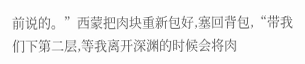前说的。”西蒙把肉块重新包好,塞回背包,“带我们下第二层,等我离开深渊的时候会将肉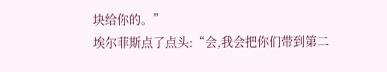块给你的。”
埃尔菲斯点了点头:“会,我会把你们带到第二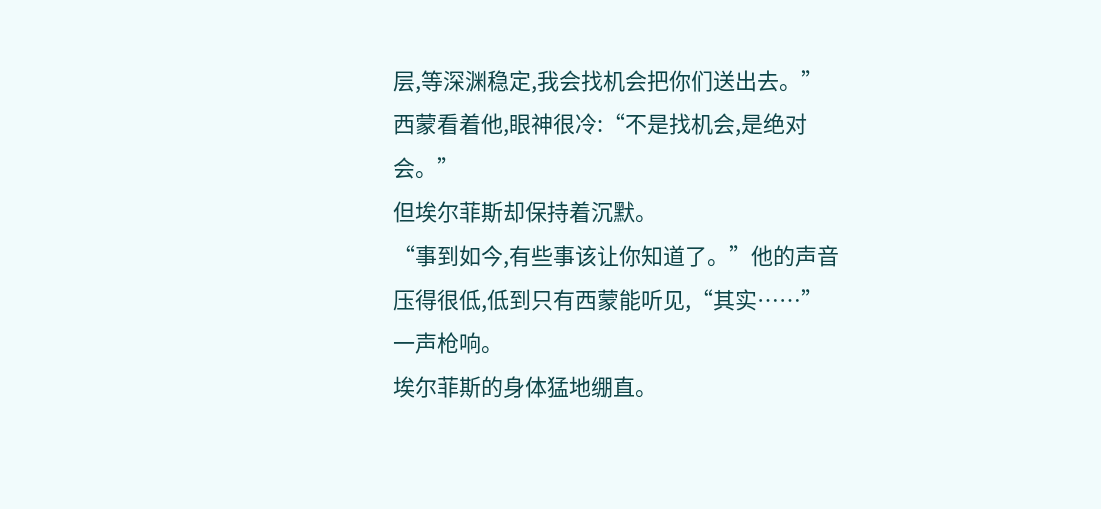层,等深渊稳定,我会找机会把你们送出去。”
西蒙看着他,眼神很冷:“不是找机会,是绝对会。”
但埃尔菲斯却保持着沉默。
“事到如今,有些事该让你知道了。”他的声音压得很低,低到只有西蒙能听见,“其实……”
一声枪响。
埃尔菲斯的身体猛地绷直。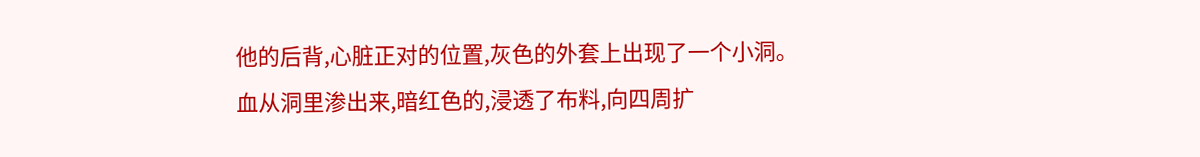他的后背,心脏正对的位置,灰色的外套上出现了一个小洞。
血从洞里渗出来,暗红色的,浸透了布料,向四周扩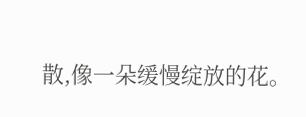散,像一朵缓慢绽放的花。